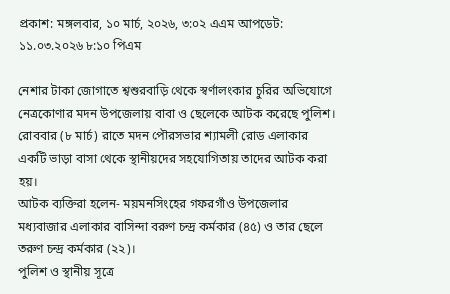প্রকাশ: মঙ্গলবার, ১০ মার্চ, ২০২৬, ৩:০২ এএম আপডেট: ১১.০৩.২০২৬ ৮:১০ পিএম

নেশার টাকা জোগাতে শ্বশুরবাড়ি থেকে স্বর্ণালংকার চুরির অভিযোগে নেত্রকোণার মদন উপজেলায় বাবা ও ছেলেকে আটক করেছে পুলিশ। রোববার (৮ মার্চ) রাতে মদন পৌরসভার শ্যামলী রোড এলাকার একটি ভাড়া বাসা থেকে স্থানীয়দের সহযোগিতায় তাদের আটক করা হয়।
আটক ব্যক্তিরা হলেন- ময়মনসিংহের গফরগাঁও উপজেলার মধ্যবাজার এলাকার বাসিন্দা বরুণ চন্দ্র কর্মকার (৪৫) ও তার ছেলে তরুণ চন্দ্র কর্মকার (২২)।
পুলিশ ও স্থানীয় সূত্রে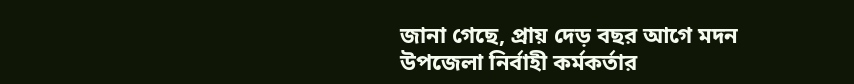জানা গেছে, প্রায় দেড় বছর আগে মদন উপজেলা নির্বাহী কর্মকর্তার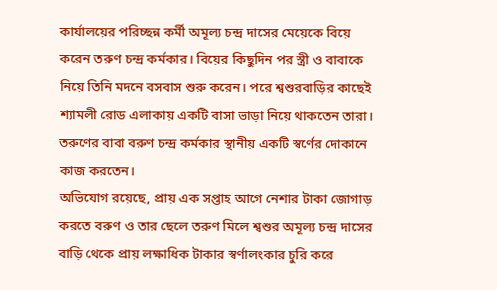কার্যালয়ের পরিচ্ছন্ন কর্মী অমূল্য চন্দ্র দাসের মেয়েকে বিয়ে করেন তরুণ চন্দ্র কর্মকার। বিয়ের কিছুদিন পর স্ত্রী ও বাবাকে নিয়ে তিনি মদনে বসবাস শুরু করেন। পরে শ্বশুরবাড়ির কাছেই শ্যামলী রোড এলাকায় একটি বাসা ভাড়া নিয়ে থাকতেন তারা। তরুণের বাবা বরুণ চন্দ্র কর্মকার স্থানীয় একটি স্বর্ণের দোকানে কাজ করতেন।
অভিযোগ রয়েছে, প্রায় এক সপ্তাহ আগে নেশার টাকা জোগাড় করতে বরুণ ও তার ছেলে তরুণ মিলে শ্বশুর অমূল্য চন্দ্র দাসের বাড়ি থেকে প্রায় লক্ষাধিক টাকার স্বর্ণালংকার চুরি করে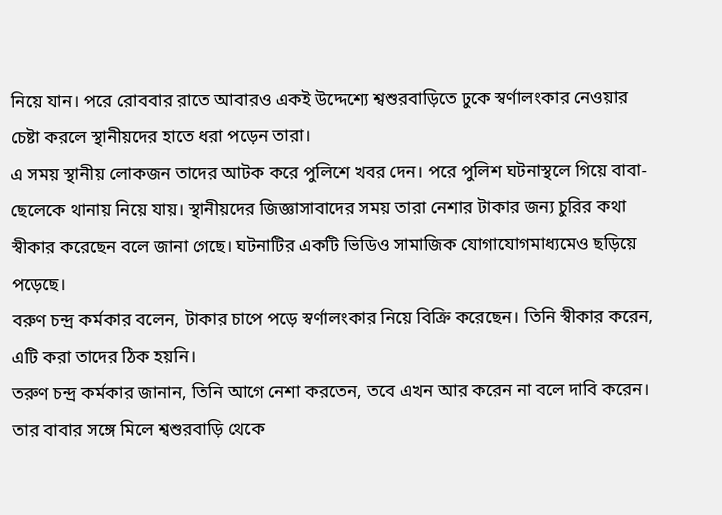নিয়ে যান। পরে রোববার রাতে আবারও একই উদ্দেশ্যে শ্বশুরবাড়িতে ঢুকে স্বর্ণালংকার নেওয়ার চেষ্টা করলে স্থানীয়দের হাতে ধরা পড়েন তারা।
এ সময় স্থানীয় লোকজন তাদের আটক করে পুলিশে খবর দেন। পরে পুলিশ ঘটনাস্থলে গিয়ে বাবা-ছেলেকে থানায় নিয়ে যায়। স্থানীয়দের জিজ্ঞাসাবাদের সময় তারা নেশার টাকার জন্য চুরির কথা স্বীকার করেছেন বলে জানা গেছে। ঘটনাটির একটি ভিডিও সামাজিক যোগাযোগমাধ্যমেও ছড়িয়ে পড়েছে।
বরুণ চন্দ্র কর্মকার বলেন, টাকার চাপে পড়ে স্বর্ণালংকার নিয়ে বিক্রি করেছেন। তিনি স্বীকার করেন, এটি করা তাদের ঠিক হয়নি।
তরুণ চন্দ্র কর্মকার জানান, তিনি আগে নেশা করতেন, তবে এখন আর করেন না বলে দাবি করেন। তার বাবার সঙ্গে মিলে শ্বশুরবাড়ি থেকে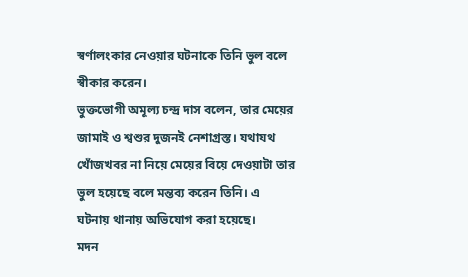স্বর্ণালংকার নেওয়ার ঘটনাকে তিনি ভুল বলে স্বীকার করেন।
ভুক্তভোগী অমূল্য চন্দ্র দাস বলেন, তার মেয়ের জামাই ও শ্বশুর দুজনই নেশাগ্রস্ত। যথাযথ খোঁজখবর না নিয়ে মেয়ের বিয়ে দেওয়াটা তার ভুল হয়েছে বলে মন্তব্য করেন তিনি। এ ঘটনায় থানায় অভিযোগ করা হয়েছে।
মদন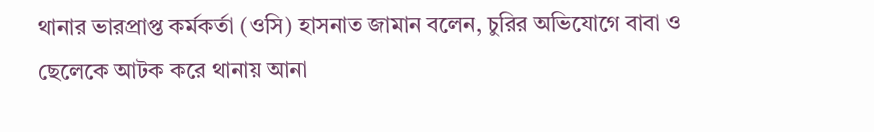থানার ভারপ্রাপ্ত কর্মকর্তা (ওসি) হাসনাত জামান বলেন, চুরির অভিযোগে বাবা ও ছেলেকে আটক করে থানায় আনা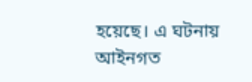হয়েছে। এ ঘটনায় আইনগত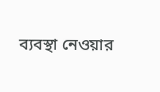ব্যবস্থা নেওয়ার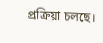প্রক্রিয়া চলছে।